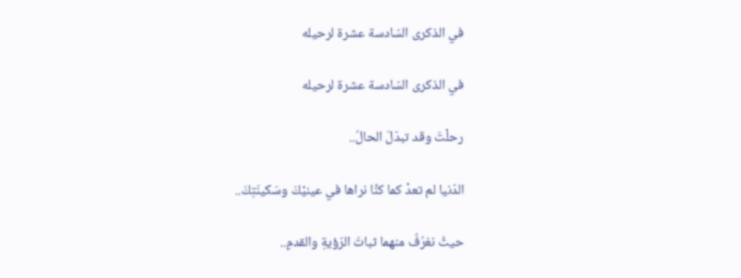في الذكرى السّادسة عشرة لرحيله

في الذكرى السّادسة عشرة لرحيله

رحلْتَ وقد تبدّلَ الحالُ..

الدّنيا لم تعدْ كما كنَّا نراها في عينيْكَ وسَكينَتِكَ..

حيثُ نغرُفُ منهما ثباتَ الرّؤيةِ والقدمِ..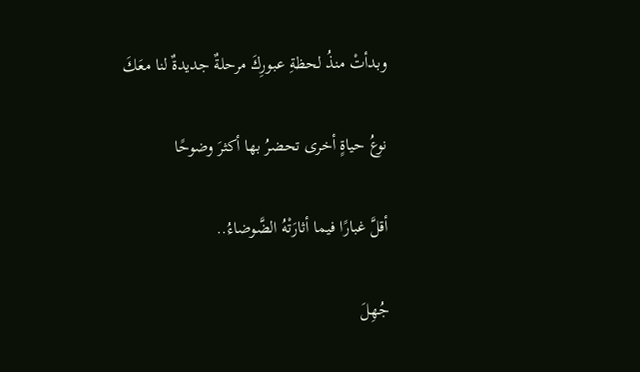وبدأتْ منذُ لحظةِ عبورِكَ مرحلةٌ جديدةٌ لنا معَكَ

نوعُ حياةٍ أخرى تحضرُ بها أكثرَ وضوحًا

أقلَّ غبارًا فيما أثارَتْهُ الضَّوضاءُ..

جُهِلَ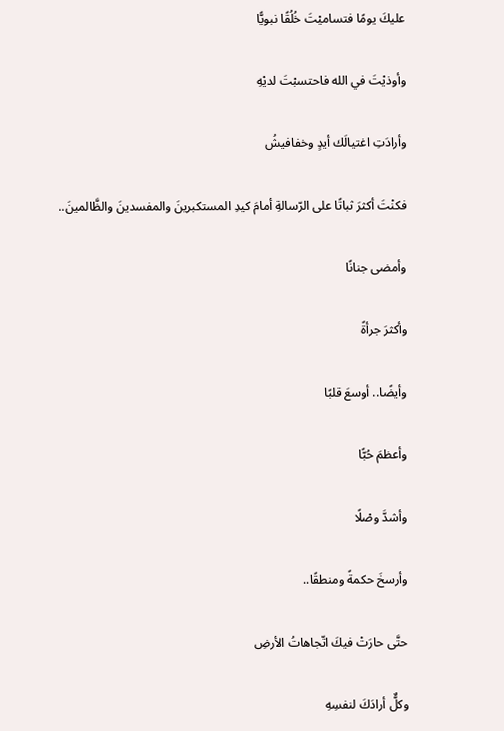عليكَ يومًا فتساميْتَ خُلُقًا نبويًّا

وأوذيْتَ في الله فاحتسبْتَ لديْهِ

وأرادَتِ اغتيالَك أيدٍ وخفافيشُ

فكنْتَ أكثرَ ثباتًا على الرّسالةِ أمامَ كيدِ المستكبرينَ والمفسدينَ والظَّالمينَ..

وأمضى جنانًا

وأكثرَ جرأةً

وأيضًا.. أوسعَ قلبًا

وأعظمَ حُبًّا

وأشدَّ وصْلًا

وأرسخَ حكمةً ومنطقًا..

حتَّى حارَتْ فيكَ اتّجاهاتُ الأرضِ

وكلٌّ أرادَكَ لنفسِهِ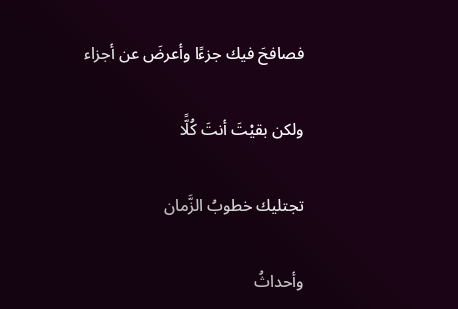فصافحَ فيك جزءًا وأعرضَ عن أجزاء

ولكن بقيْتَ أنتَ كُلًّا

تجتليك خطوبُ الزَّمان

وأحداثُ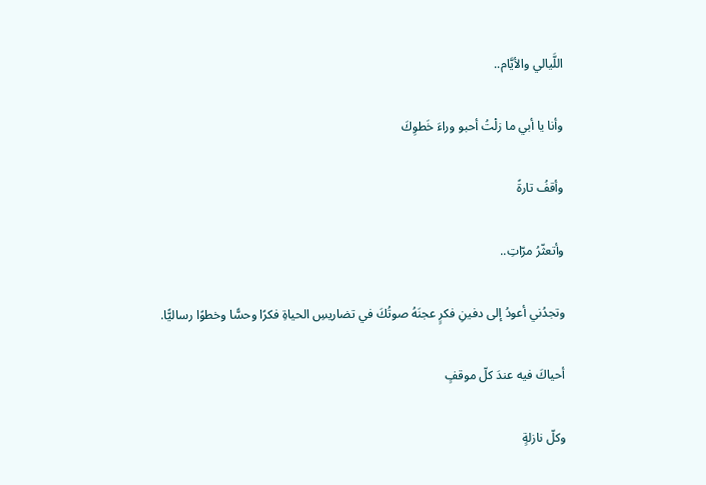اللَّيالي والأيَّام..

وأنا يا أبي ما زلْتُ أحبو وراءَ خَطوِكَ

وأقفُ تارةً

وأتعثّرُ مرّاتِ..

وتجدُني أعودُ إلى دفينِ فكرٍ عجنَهُ صوتُكَ في تضاريسِ الحياةِ فكرًا وحسًّا وخطوًا رساليًّا.

أحياكَ فيه عندَ كلّ موقفٍ

وكلّ نازلةٍ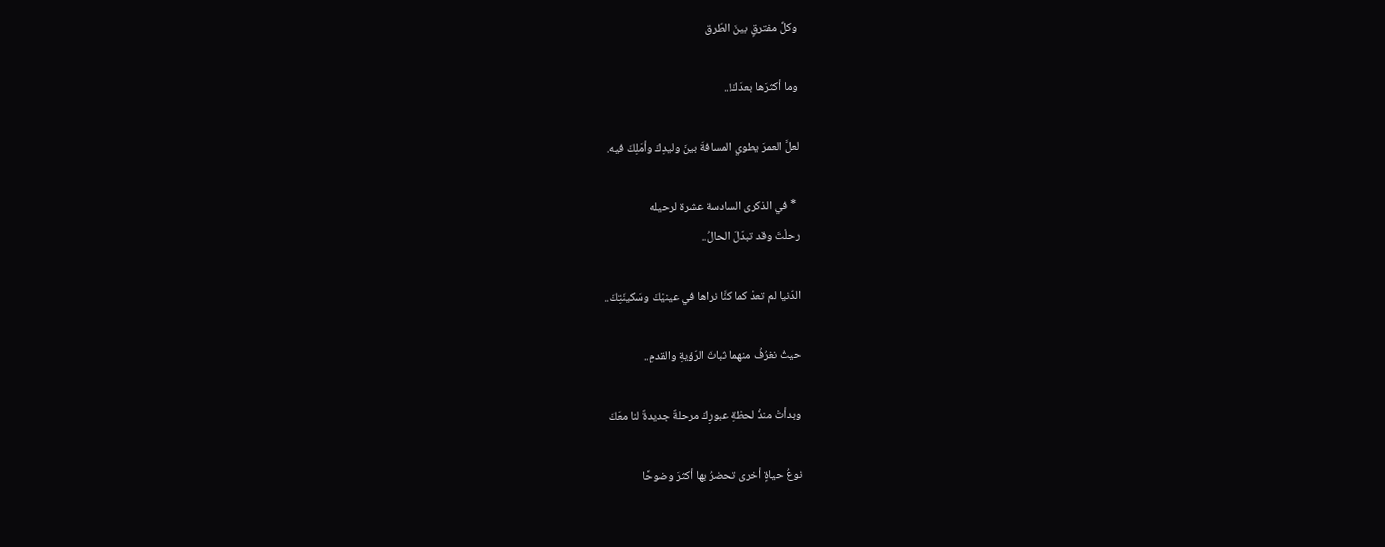وكلِّ مفترقٍ بينَ الطّرق

وما أكثرَها بعدَكَ!..

لعلَّ العمرَ يطوي المسافةَ بينَ وليدِكَ وأمَلِكَ فيه.

 * في الذكرى السادسة عشرة لرحيله
رحلْتَ وقد تبدّلَ الحالُ..

الدّنيا لم تعدْ كما كنَّا نراها في عينيْكَ وسَكينَتِكَ..

حيثُ نغرُفُ منهما ثباتَ الرّؤيةِ والقدمِ..

وبدأتْ منذُ لحظةِ عبورِكَ مرحلةٌ جديدةٌ لنا معَكَ

نوعُ حياةٍ أخرى تحضرُ بها أكثرَ وضوحًا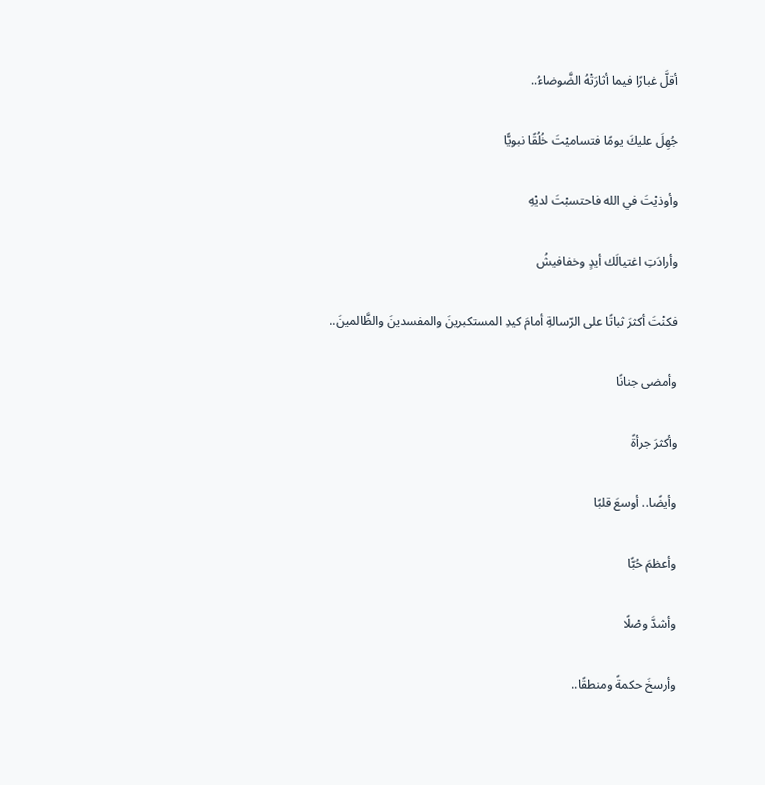أقلَّ غبارًا فيما أثارَتْهُ الضَّوضاءُ..

جُهِلَ عليكَ يومًا فتساميْتَ خُلُقًا نبويًّا

وأوذيْتَ في الله فاحتسبْتَ لديْهِ

وأرادَتِ اغتيالَك أيدٍ وخفافيشُ

فكنْتَ أكثرَ ثباتًا على الرّسالةِ أمامَ كيدِ المستكبرينَ والمفسدينَ والظَّالمينَ..

وأمضى جنانًا

وأكثرَ جرأةً

وأيضًا.. أوسعَ قلبًا

وأعظمَ حُبًّا

وأشدَّ وصْلًا

وأرسخَ حكمةً ومنطقًا..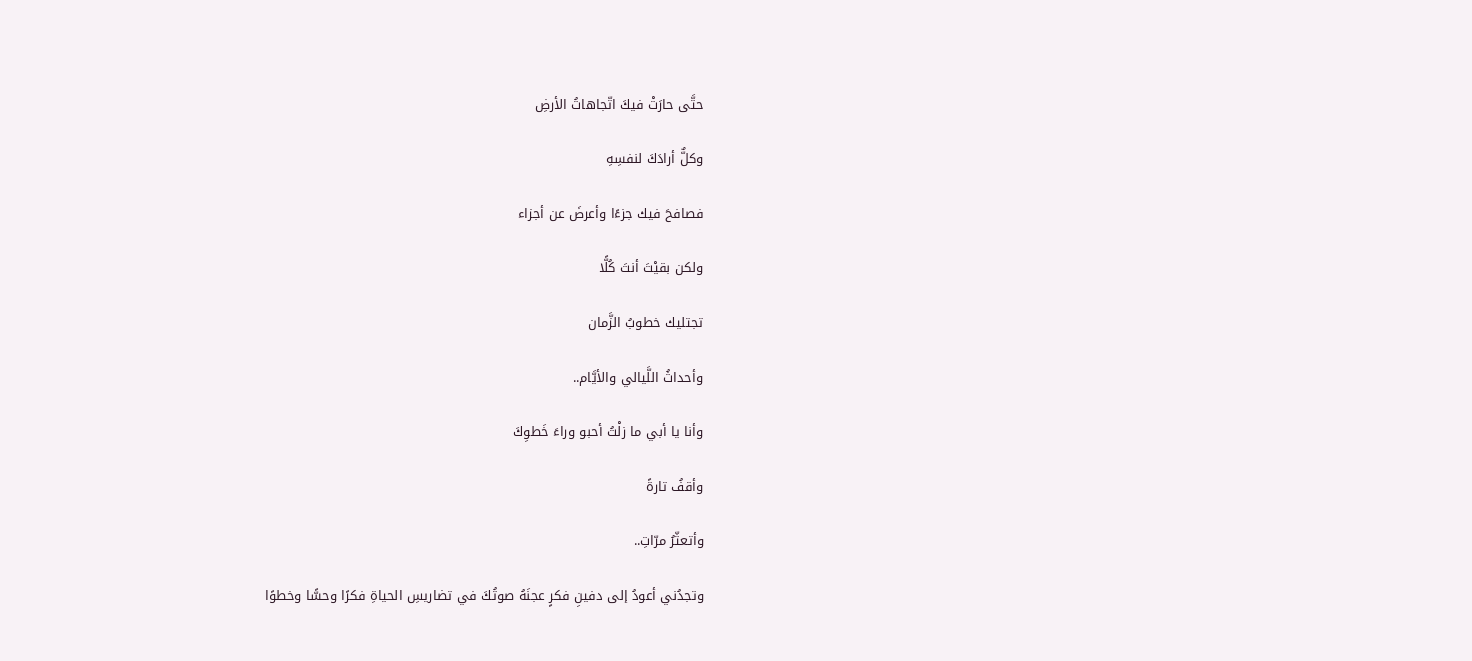حتَّى حارَتْ فيكَ اتّجاهاتُ الأرضِ

وكلٌّ أرادَكَ لنفسِهِ

فصافحَ فيك جزءًا وأعرضَ عن أجزاء

ولكن بقيْتَ أنتَ كُلًّا

تجتليك خطوبُ الزَّمان

وأحداثُ اللَّيالي والأيَّام..

وأنا يا أبي ما زلْتُ أحبو وراءَ خَطوِكَ

وأقفُ تارةً

وأتعثّرُ مرّاتِ..

وتجدُني أعودُ إلى دفينِ فكرٍ عجنَهُ صوتُكَ في تضاريسِ الحياةِ فكرًا وحسًّا وخطوًا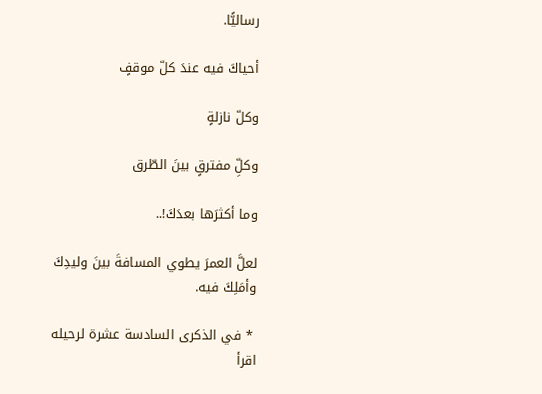رساليًّا.

أحياكَ فيه عندَ كلّ موقفٍ

وكلّ نازلةٍ

وكلِّ مفترقٍ بينَ الطّرق

وما أكثرَها بعدَكَ!..

لعلَّ العمرَ يطوي المسافةَ بينَ وليدِكَ وأمَلِكَ فيه.

 * في الذكرى السادسة عشرة لرحيله
اقرأ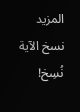المزيد
نسخ الآية نُسِخ!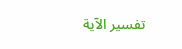تفسير الآية